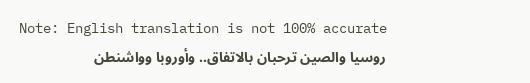Note: English translation is not 100% accurate
روسيا والصين ترحبان بالاتفاق.. وأوروبا وواشنطن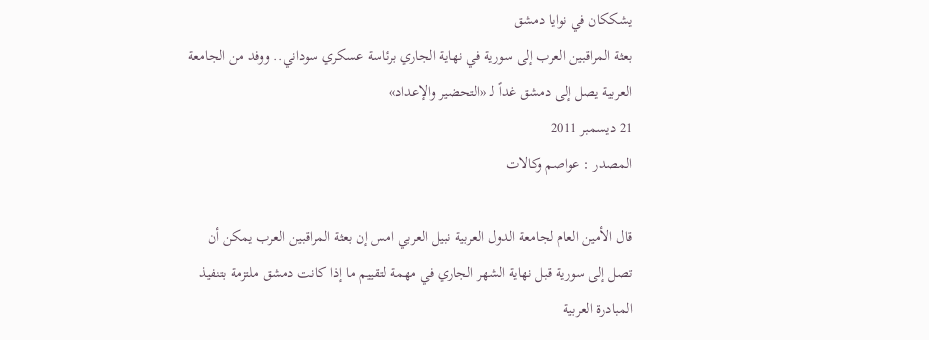يشككان في نوايا دمشق
بعثة المراقبين العرب إلى سورية في نهاية الجاري برئاسة عسكري سوداني.. ووفد من الجامعة العربية يصل إلى دمشق غداً لـ «التحضير والإعداد»
21 ديسمبر 2011
المصدر : عواصم وكالات

قال الأمين العام لجامعة الدول العربية نبيل العربي امس إن بعثة المراقبين العرب يمكن أن تصل إلى سورية قبل نهاية الشهر الجاري في مهمة لتقييم ما إذا كانت دمشق ملتزمة بتنفيذ المبادرة العربية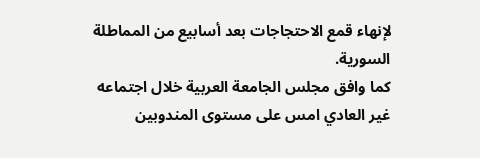لإنهاء قمع الاحتجاجات بعد أسابيع من المماطلة السورية.
كما وافق مجلس الجامعة العربية خلال اجتماعه غير العادي امس على مستوى المندوبين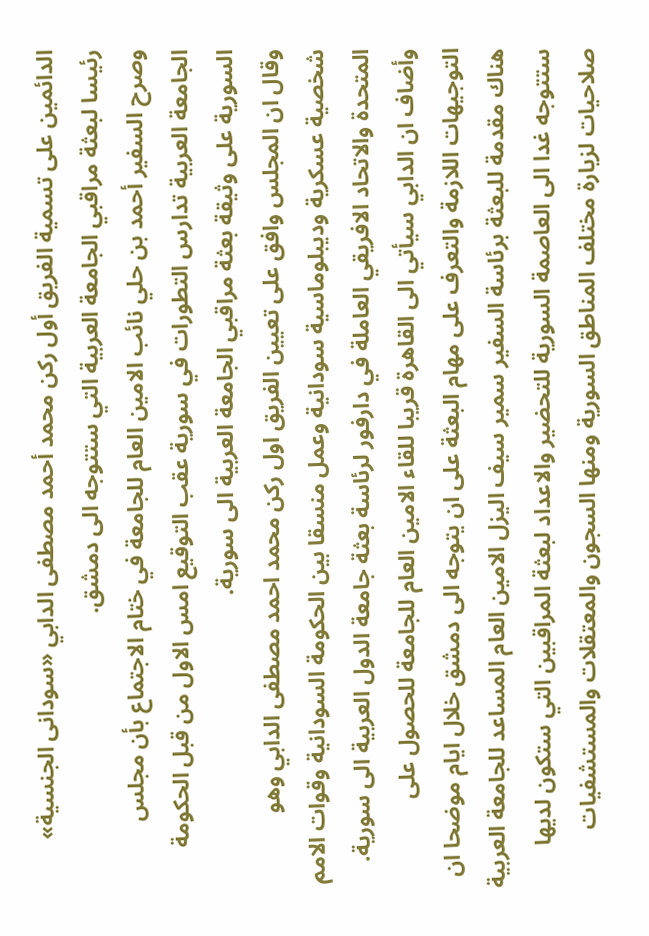الدائمين على تسمية الفريق أول ركن محمد أحمد مصطفى الدابي «سودانى الجنسية» رئيسا لبعثة مراقبي الجامعة العربية التي ستتوجه الى دمشق.
وصرح السفير أحمد بن حلي نائب الامين العام للجامعة في ختام الاجتماع بأن مجلس الجامعة العربية تدارس التطورات في سورية عقب التوقيع امس الاول من قبل الحكومة السورية على وثيقة بعثة مراقبي الجامعة العربية الى سورية.
وقال ان المجلس وافق على تعيين الفريق اول ركن محمد احمد مصطفى الدابي وهو شخصية عسكرية وديبلوماسية سودانية وعمل منسقا بين الحكومة السودانية وقوات الامم المتحدة والاتحاد الافريقي العاملة في دارفور لرئاسة بعثة جامعة الدول العربية الى سورية.
وأضاف ان الدابي سيأتي الى القاهرة قريبا للقاء الامين العام للجامعة للحصول على التوجيهات اللازمة والتعرف على مهام البعثة على ان يتوجه الى دمشق خلال ايام موضحا ان هناك مقدمة للبعثة برئاسة السفير سمير سيف اليزل الامين العام المساعد للجامعة العربية ستتوجه غدا الى العاصمة السورية للتحضير والاعداد لبعثة المراقبين التي ستكون لديها صلاحيات لزيارة مختلف المناطق السورية ومنها السجون والمعتقلات والمستشفيات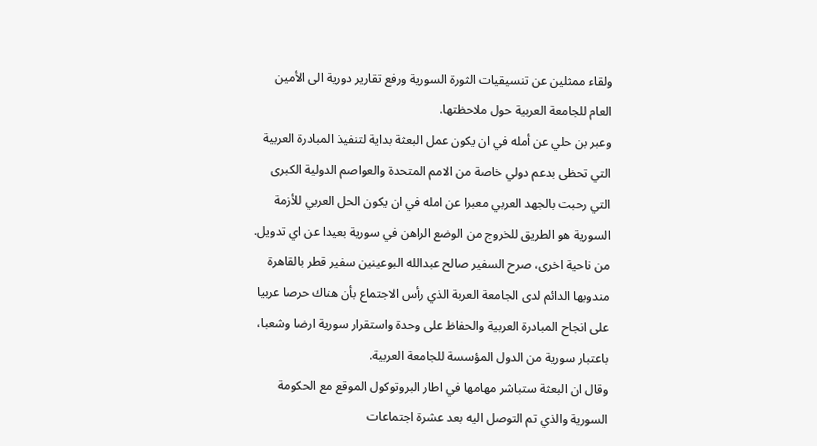ولقاء ممثلين عن تنسيقيات الثورة السورية ورفع تقارير دورية الى الأمين العام للجامعة العربية حول ملاحظتها.
وعبر بن حلي عن أمله في ان يكون عمل البعثة بداية لتنفيذ المبادرة العربية التي تحظى بدعم دولي خاصة من الامم المتحدة والعواصم الدولية الكبرى التي رحبت بالجهد العربي معبرا عن امله في ان يكون الحل العربي للأزمة السورية هو الطريق للخروج من الوضع الراهن في سورية بعيدا عن اي تدويل.
من ناحية اخرى، صرح السفير صالح عبدالله البوعينين سفير قطر بالقاهرة مندوبها الدائم لدى الجامعة العربة الذي رأس الاجتماع بأن هناك حرصا عربيا على انجاح المبادرة العربية والحفاظ على وحدة واستقرار سورية ارضا وشعبا، باعتبار سورية من الدول المؤسسة للجامعة العربية.
وقال ان البعثة ستباشر مهامها في اطار البروتوكول الموقع مع الحكومة السورية والذي تم التوصل اليه بعد عشرة اجتماعات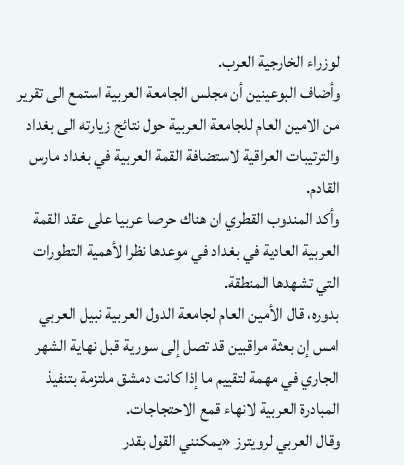لوزراء الخارجية العرب.
وأضاف البوعينين أن مجلس الجامعة العربية استمع الى تقرير من الامين العام للجامعة العربية حول نتائج زيارته الى بغداد والترتيبات العراقية لاستضافة القمة العربية في بغداد مارس القادم.
وأكد المندوب القطري ان هناك حرصا عربيا على عقد القمة العربية العادية في بغداد في موعدها نظرا لأهمية التطورات التي تشهدها المنطقة.
بدوره، قال الأمين العام لجامعة الدول العربية نبيل العربي امس إن بعثة مراقبين قد تصل إلى سورية قبل نهاية الشهر الجاري في مهمة لتقييم ما إذا كانت دمشق ملتزمة بتنفيذ المبادرة العربية لانهاء قمع الاحتجاجات.
وقال العربي لرويترز «يمكنني القول بقدر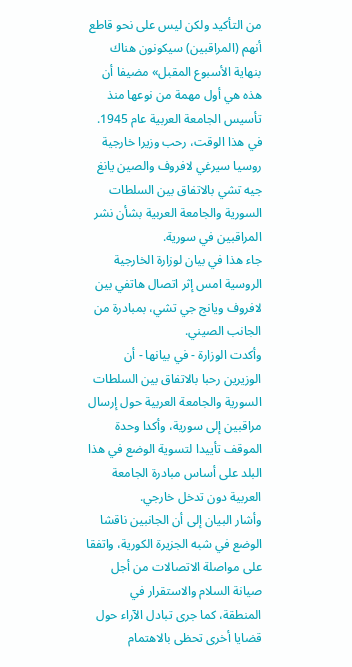من التأكيد ولكن ليس على نحو قاطع أنهم (المراقبين) سيكونون هناك بنهاية الأسبوع المقبل» مضيفا أن هذه هي أول مهمة من نوعها منذ تأسيس الجامعة العربية عام 1945.
في هذا الوقت، رحب وزيرا خارجية روسيا سيرغي لافروف والصين يانغ جيه تشي بالاتفاق بين السلطات السورية والجامعة العربية بشأن نشر المراقبين في سورية.
جاء هذا في بيان لوزارة الخارجية الروسية امس إثر اتصال هاتفي بين لافروف ويانج جي تشي، بمبادرة من الجانب الصيني.
وأكدت الوزارة - في بيانها - أن الوزيرين رحبا بالاتفاق بين السلطات السورية والجامعة العربية حول إرسال مراقبين إلى سورية، وأكدا وحدة الموقف تأييدا لتسوية الوضع في هذا البلد على أساس مبادرة الجامعة العربية دون تدخل خارجي.
وأشار البيان إلى أن الجانبين ناقشا الوضع في شبه الجزيرة الكورية، واتفقا على مواصلة الاتصالات من أجل صيانة السلام والاستقرار في المنطقة، كما جرى تبادل الآراء حول قضايا أخرى تحظى بالاهتمام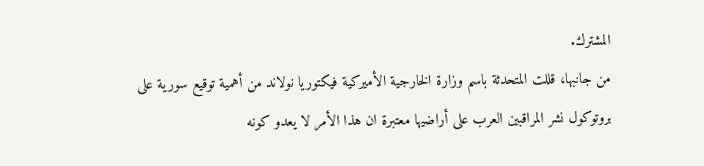المشترك.
من جانبها، قللت المتحدثة باسم وزارة الخارجية الأميركية فيكتوريا نولاند من أهمية توقيع سورية على بروتوكول نشر المراقبين العرب على أراضيها معتبرة ان هذا الأمر لا يعدو كونه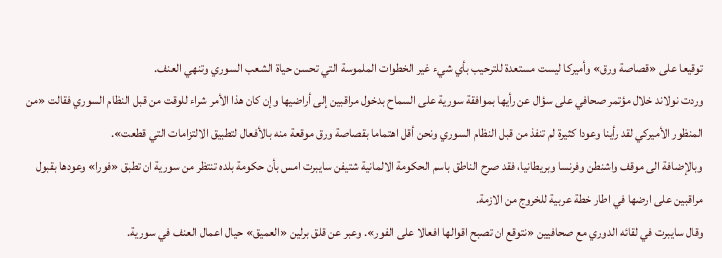توقيعا على «قصاصة ورق» وأميركا ليست مستعدة للترحيب بأي شيء غير الخطوات الملموسة التي تحسن حياة الشعب السوري وتنهي العنف.
وردت نولاند خلال مؤتمر صحافي على سؤال عن رأيها بموافقة سورية على السماح بدخول مراقبين إلى أراضيها وإن كان هذا الأمر شراء للوقت من قبل النظام السوري فقالت «من المنظور الأميركي لقد رأينا وعودا كثيرة لم تنفذ من قبل النظام السوري ونحن أقل اهتماما بقصاصة ورق موقعة منه بالأفعال لتطبيق الالتزامات التي قطعت».
وبالإضافة الى موقف واشنطن وفرنسا وبريطانيا، فقد صرح الناطق باسم الحكومة الالمانية شتيفن سايبرت امس بأن حكومة بلده تنتظر من سورية ان تطبق «فورا» وعودها بقبول مراقبين على ارضها في اطار خطة عربية للخروج من الازمة.
وقال سايبرت في لقائه الدوري مع صحافيين «نتوقع ان تصبح اقوالها افعالا على الفور». وعبر عن قلق برلين «العميق» حيال اعمال العنف في سورية.